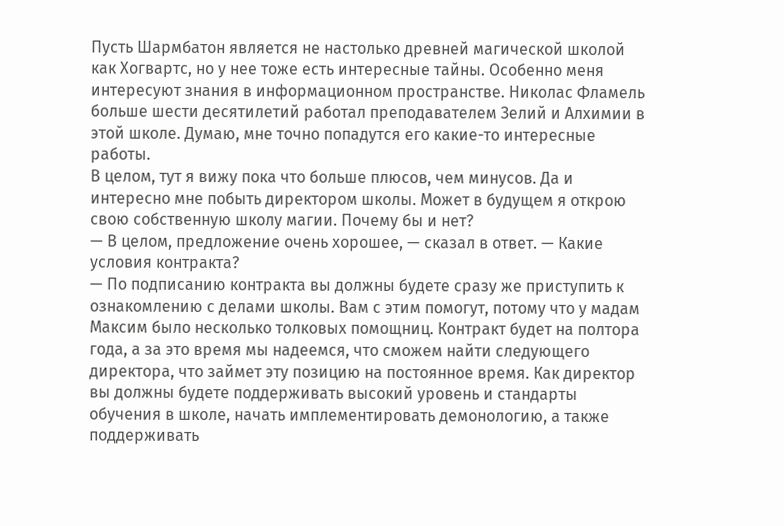Пусть Шармбатон является не настолько древней магической школой как Хогвартс, но у нее тоже есть интересные тайны. Особенно меня интересуют знания в информационном пространстве. Николас Фламель больше шести десятилетий работал преподавателем Зелий и Алхимии в этой школе. Думаю, мне точно попадутся его какие-то интересные работы.
В целом, тут я вижу пока что больше плюсов, чем минусов. Да и интересно мне побыть директором школы. Может в будущем я открою свою собственную школу магии. Почему бы и нет?
— В целом, предложение очень хорошее, — сказал в ответ. — Какие условия контракта?
— По подписанию контракта вы должны будете сразу же приступить к ознакомлению с делами школы. Вам с этим помогут, потому что у мадам Максим было несколько толковых помощниц. Контракт будет на полтора года, а за это время мы надеемся, что сможем найти следующего директора, что займет эту позицию на постоянное время. Как директор вы должны будете поддерживать высокий уровень и стандарты обучения в школе, начать имплементировать демонологию, а также поддерживать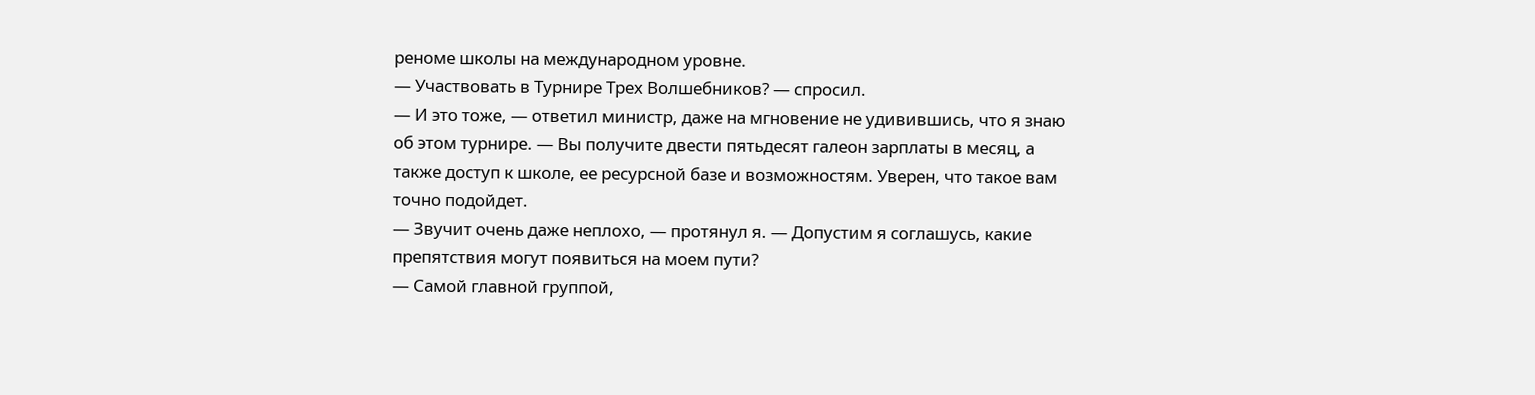реноме школы на международном уровне.
— Участвовать в Турнире Трех Волшебников? — спросил.
— И это тоже, — ответил министр, даже на мгновение не удивившись, что я знаю об этом турнире. — Вы получите двести пятьдесят галеон зарплаты в месяц, а также доступ к школе, ее ресурсной базе и возможностям. Уверен, что такое вам точно подойдет.
— Звучит очень даже неплохо, — протянул я. — Допустим я соглашусь, какие препятствия могут появиться на моем пути?
— Самой главной группой,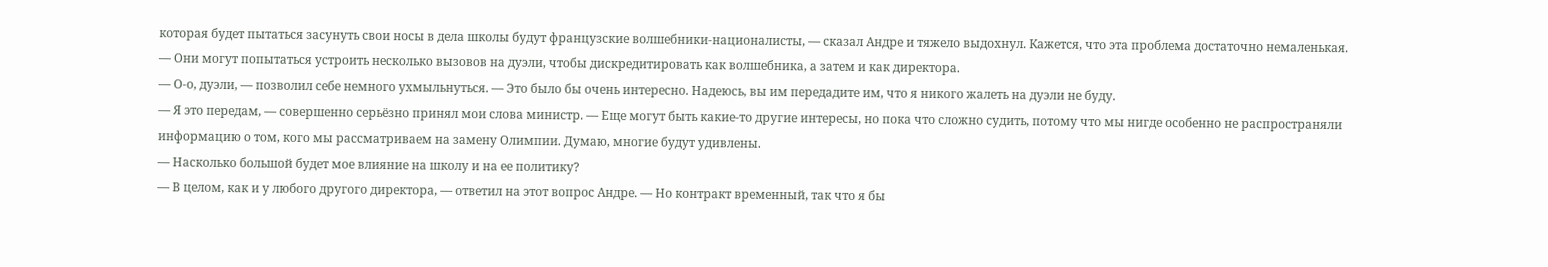которая будет пытаться засунуть свои носы в дела школы будут французские волшебники-националисты, — сказал Андре и тяжело выдохнул. Кажется, что эта проблема достаточно немаленькая. — Они могут попытаться устроить несколько вызовов на дуэли, чтобы дискредитировать как волшебника, а затем и как директора.
— О-о, дуэли, — позволил себе немного ухмыльнуться. — Это было бы очень интересно. Надеюсь, вы им передадите им, что я никого жалеть на дуэли не буду.
— Я это передам, — совершенно серьёзно принял мои слова министр. — Еще могут быть какие-то другие интересы, но пока что сложно судить, потому что мы нигде особенно не распространяли информацию о том, кого мы рассматриваем на замену Олимпии. Думаю, многие будут удивлены.
— Насколько большой будет мое влияние на школу и на ее политику?
— В целом, как и у любого другого директора, — ответил на этот вопрос Андре. — Но контракт временный, так что я бы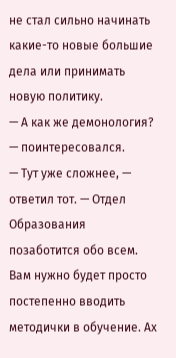не стал сильно начинать какие-то новые большие дела или принимать новую политику.
— А как же демонология? — поинтересовался.
— Тут уже сложнее, — ответил тот. — Отдел Образования позаботится обо всем. Вам нужно будет просто постепенно вводить методички в обучение. Ах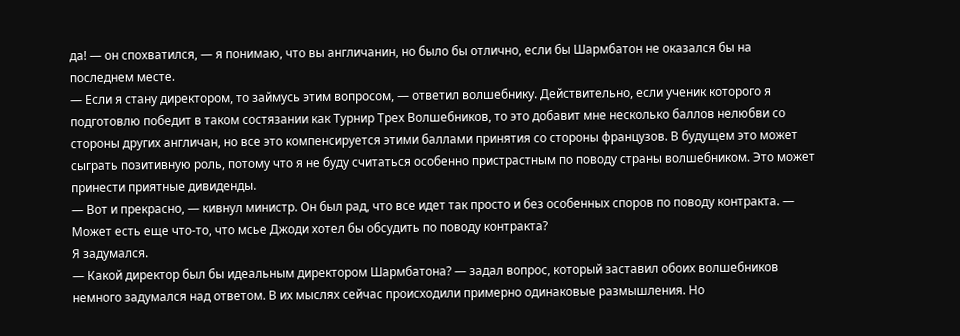да! — он спохватился, — я понимаю, что вы англичанин, но было бы отлично, если бы Шармбатон не оказался бы на последнем месте.
— Если я стану директором, то займусь этим вопросом, — ответил волшебнику. Действительно, если ученик которого я подготовлю победит в таком состязании как Турнир Трех Волшебников, то это добавит мне несколько баллов нелюбви со стороны других англичан, но все это компенсируется этими баллами принятия со стороны французов. В будущем это может сыграть позитивную роль, потому что я не буду считаться особенно пристрастным по поводу страны волшебником. Это может принести приятные дивиденды.
— Вот и прекрасно, — кивнул министр. Он был рад, что все идет так просто и без особенных споров по поводу контракта. — Может есть еще что-то, что мсье Джоди хотел бы обсудить по поводу контракта?
Я задумался.
— Какой директор был бы идеальным директором Шармбатона? — задал вопрос, который заставил обоих волшебников немного задумался над ответом. В их мыслях сейчас происходили примерно одинаковые размышления. Но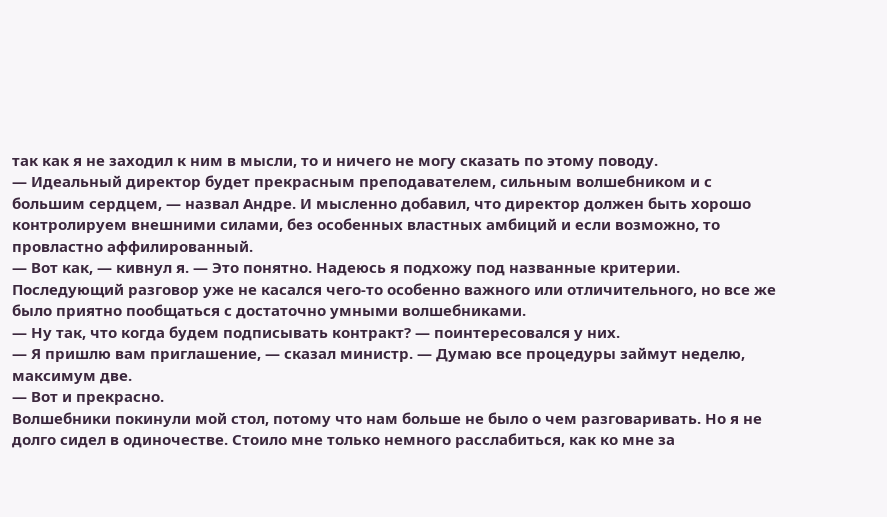так как я не заходил к ним в мысли, то и ничего не могу сказать по этому поводу.
— Идеальный директор будет прекрасным преподавателем, сильным волшебником и с большим сердцем, — назвал Андре. И мысленно добавил, что директор должен быть хорошо контролируем внешними силами, без особенных властных амбиций и если возможно, то провластно аффилированный.
— Вот как, — кивнул я. — Это понятно. Надеюсь я подхожу под названные критерии.
Последующий разговор уже не касался чего-то особенно важного или отличительного, но все же было приятно пообщаться с достаточно умными волшебниками.
— Ну так, что когда будем подписывать контракт? — поинтересовался у них.
— Я пришлю вам приглашение, — сказал министр. — Думаю все процедуры займут неделю, максимум две.
— Вот и прекрасно.
Волшебники покинули мой стол, потому что нам больше не было о чем разговаривать. Но я не долго сидел в одиночестве. Стоило мне только немного расслабиться, как ко мне за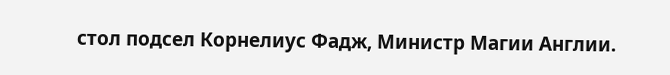стол подсел Корнелиус Фадж, Министр Магии Англии.